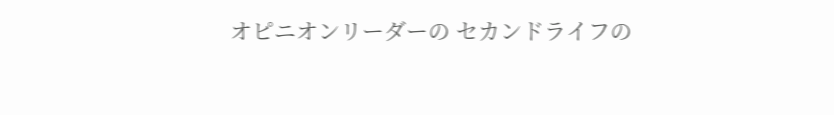オピニオンリーダーの セカンドライフの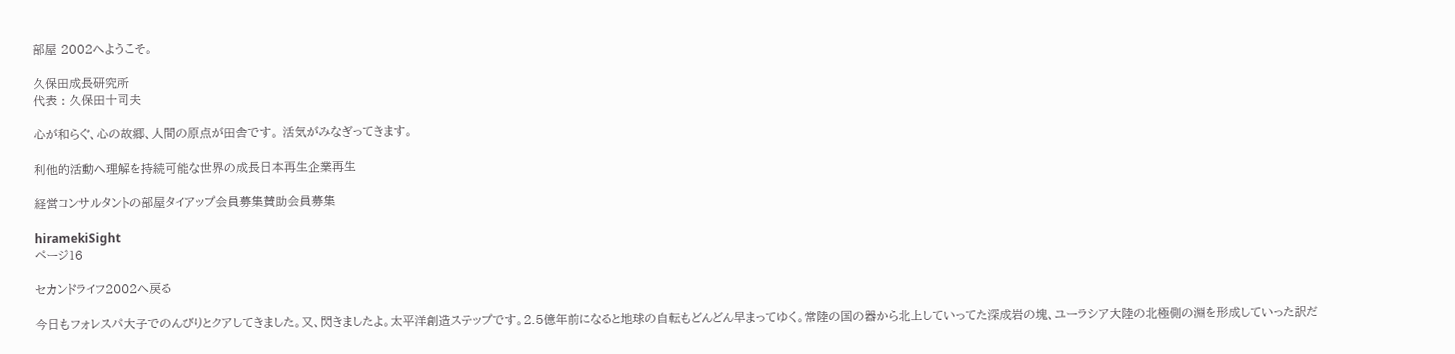部屋 2002へようこそ。

久保田成長研究所
代表 : 久保田十司夫

心が和らぐ、心の故郷、人間の原点が田舎です。 活気がみなぎってきます。

利他的活動へ理解を持続可能な世界の成長日本再生企業再生

経営コンサルタントの部屋タイアップ会員募集賛助会員募集

hiramekiSight
ページ16

セカンドライフ2002へ戻る

今日もフォレスパ大子でのんびりとクアしてきました。又、閃きましたよ。太平洋創造ステップです。2.5億年前になると地球の自転もどんどん早まってゆく。常陸の国の器から北上していってた深成岩の塊、ユーラシア大陸の北極側の淵を形成していった訳だ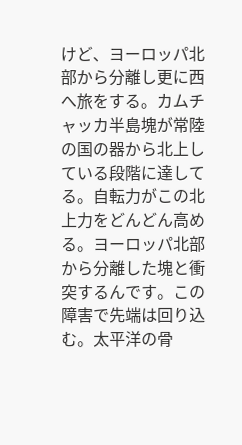けど、ヨーロッパ北部から分離し更に西へ旅をする。カムチャッカ半島塊が常陸の国の器から北上している段階に達してる。自転力がこの北上力をどんどん高める。ヨーロッパ北部から分離した塊と衝突するんです。この障害で先端は回り込む。太平洋の骨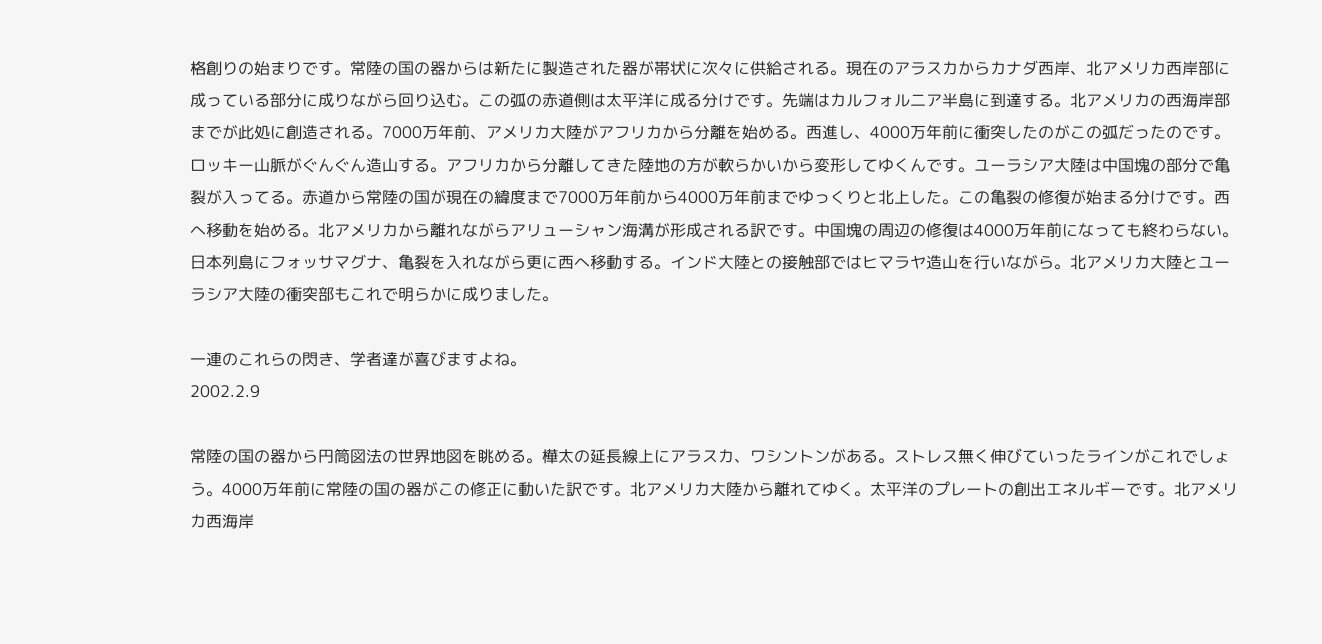格創りの始まりです。常陸の国の器からは新たに製造された器が帯状に次々に供給される。現在のアラスカからカナダ西岸、北アメリカ西岸部に成っている部分に成りながら回り込む。この弧の赤道側は太平洋に成る分けです。先端はカルフォル二ア半島に到達する。北アメリカの西海岸部までが此処に創造される。7000万年前、アメリカ大陸がアフリカから分離を始める。西進し、4000万年前に衝突したのがこの弧だったのです。ロッキー山脈がぐんぐん造山する。アフリカから分離してきた陸地の方が軟らかいから変形してゆくんです。ユーラシア大陸は中国塊の部分で亀裂が入ってる。赤道から常陸の国が現在の緯度まで7000万年前から4000万年前までゆっくりと北上した。この亀裂の修復が始まる分けです。西へ移動を始める。北アメリカから離れながらアリューシャン海溝が形成される訳です。中国塊の周辺の修復は4000万年前になっても終わらない。日本列島にフォッサマグナ、亀裂を入れながら更に西へ移動する。インド大陸との接触部ではヒマラヤ造山を行いながら。北アメリカ大陸とユーラシア大陸の衝突部もこれで明らかに成りました。

一連のこれらの閃き、学者達が喜びますよね。
2002.2.9

常陸の国の器から円筒図法の世界地図を眺める。樺太の延長線上にアラスカ、ワシントンがある。ストレス無く伸びていったラインがこれでしょう。4000万年前に常陸の国の器がこの修正に動いた訳です。北アメリカ大陸から離れてゆく。太平洋のプレートの創出エネルギーです。北アメリカ西海岸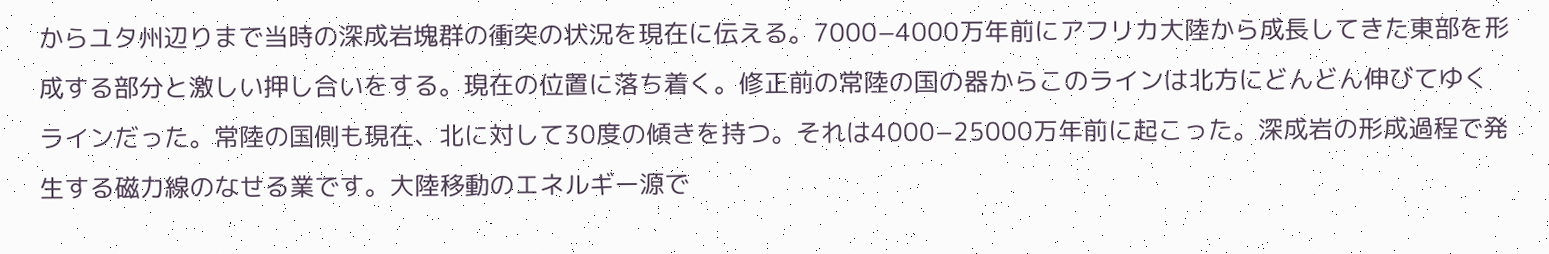からユタ州辺りまで当時の深成岩塊群の衝突の状況を現在に伝える。7000−4000万年前にアフリカ大陸から成長してきた東部を形成する部分と激しい押し合いをする。現在の位置に落ち着く。修正前の常陸の国の器からこのラインは北方にどんどん伸びてゆくラインだった。常陸の国側も現在、北に対して30度の傾きを持つ。それは4000−25000万年前に起こった。深成岩の形成過程で発生する磁力線のなせる業です。大陸移動のエネルギー源で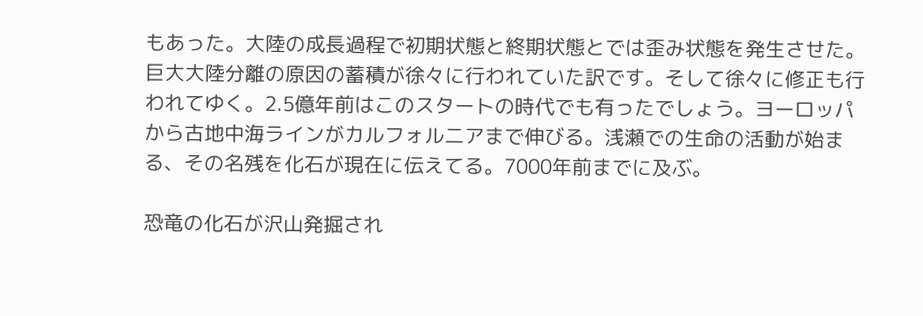もあった。大陸の成長過程で初期状態と終期状態とでは歪み状態を発生させた。巨大大陸分離の原因の蓄積が徐々に行われていた訳です。そして徐々に修正も行われてゆく。2.5億年前はこのスタートの時代でも有ったでしょう。ヨーロッパから古地中海ラインがカルフォル二アまで伸びる。浅瀬での生命の活動が始まる、その名残を化石が現在に伝えてる。7000年前までに及ぶ。

恐竜の化石が沢山発掘され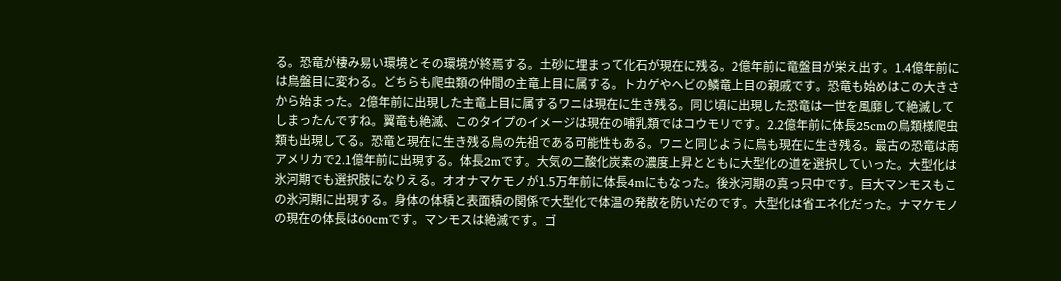る。恐竜が棲み易い環境とその環境が終焉する。土砂に埋まって化石が現在に残る。2億年前に竜盤目が栄え出す。1.4億年前には鳥盤目に変わる。どちらも爬虫類の仲間の主竜上目に属する。トカゲやヘビの鱗竜上目の親戚です。恐竜も始めはこの大きさから始まった。2億年前に出現した主竜上目に属するワニは現在に生き残る。同じ頃に出現した恐竜は一世を風靡して絶滅してしまったんですね。翼竜も絶滅、このタイプのイメージは現在の哺乳類ではコウモリです。2.2億年前に体長25cmの鳥類様爬虫類も出現してる。恐竜と現在に生き残る鳥の先祖である可能性もある。ワニと同じように鳥も現在に生き残る。最古の恐竜は南アメリカで2.1億年前に出現する。体長2mです。大気の二酸化炭素の濃度上昇とともに大型化の道を選択していった。大型化は氷河期でも選択肢になりえる。オオナマケモノが1.5万年前に体長4mにもなった。後氷河期の真っ只中です。巨大マンモスもこの氷河期に出現する。身体の体積と表面積の関係で大型化で体温の発散を防いだのです。大型化は省エネ化だった。ナマケモノの現在の体長は60cmです。マンモスは絶滅です。ゴ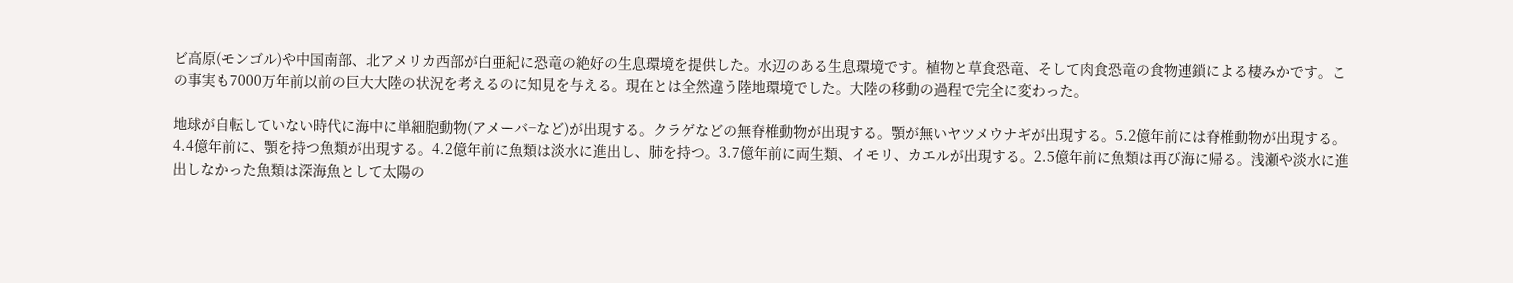ビ高原(モンゴル)や中国南部、北アメリカ西部が白亜紀に恐竜の絶好の生息環境を提供した。水辺のある生息環境です。植物と草食恐竜、そして肉食恐竜の食物連鎖による棲みかです。この事実も7000万年前以前の巨大大陸の状況を考えるのに知見を与える。現在とは全然違う陸地環境でした。大陸の移動の過程で完全に変わった。

地球が自転していない時代に海中に単細胞動物(アメーバ−など)が出現する。クラゲなどの無脊椎動物が出現する。顎が無いヤツメウナギが出現する。5.2億年前には脊椎動物が出現する。4.4億年前に、顎を持つ魚類が出現する。4.2億年前に魚類は淡水に進出し、肺を持つ。3.7億年前に両生類、イモリ、カエルが出現する。2.5億年前に魚類は再び海に帰る。浅瀬や淡水に進出しなかった魚類は深海魚として太陽の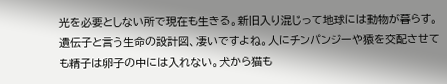光を必要としない所で現在も生きる。新旧入り混じって地球には動物が暮らす。遺伝子と言う生命の設計図、凄いですよね。人にチンパンジーや猿を交配させても精子は卵子の中には入れない。犬から猫も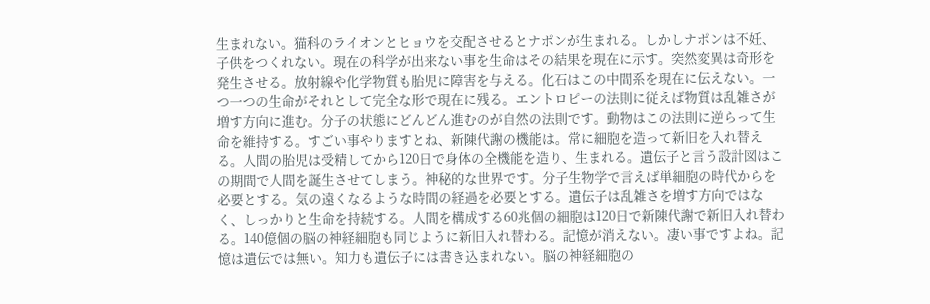生まれない。猫科のライオンとヒョウを交配させるとナポンが生まれる。しかしナポンは不妊、子供をつくれない。現在の科学が出来ない事を生命はその結果を現在に示す。突然変異は奇形を発生させる。放射線や化学物質も胎児に障害を与える。化石はこの中間系を現在に伝えない。一つ一つの生命がそれとして完全な形で現在に残る。エントロピーの法則に従えば物質は乱雑さが増す方向に進む。分子の状態にどんどん進むのが自然の法則です。動物はこの法則に逆らって生命を維持する。すごい事やりますとね、新陳代謝の機能は。常に細胞を造って新旧を入れ替える。人間の胎児は受精してから120日で身体の全機能を造り、生まれる。遺伝子と言う設計図はこの期間で人間を誕生させてしまう。神秘的な世界です。分子生物学で言えば単細胞の時代からを必要とする。気の遠くなるような時間の経過を必要とする。遺伝子は乱雑さを増す方向ではなく、しっかりと生命を持続する。人間を構成する60兆個の細胞は120日で新陳代謝で新旧入れ替わる。140億個の脳の神経細胞も同じように新旧入れ替わる。記憶が消えない。凄い事ですよね。記憶は遺伝では無い。知力も遺伝子には書き込まれない。脳の神経細胞の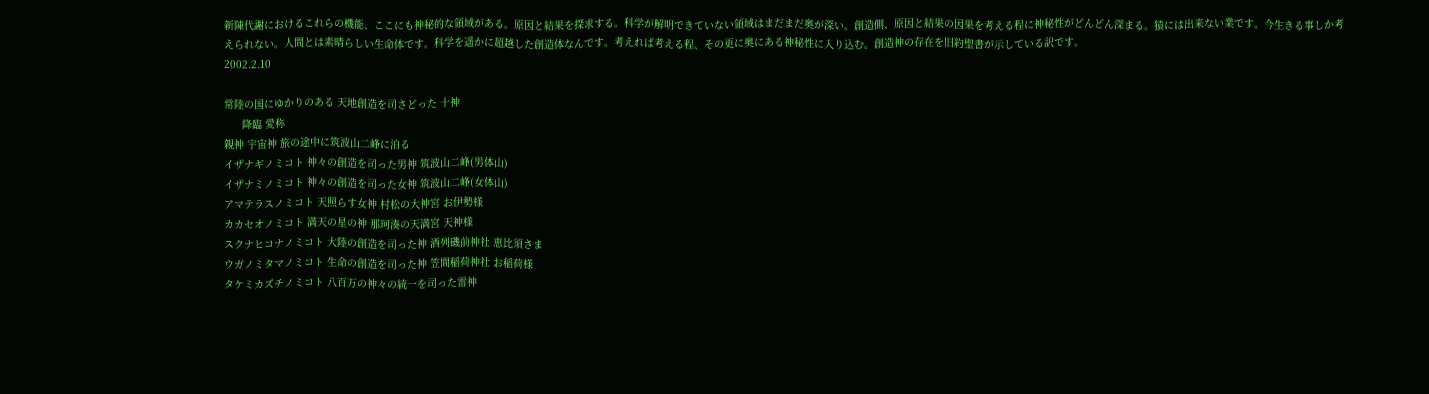新陳代謝におけるこれらの機能、ここにも神秘的な領域がある。原因と結果を探求する。科学が解明できていない領域はまだまだ奥が深い。創造側、原因と結果の因果を考える程に神秘性がどんどん深まる。猿には出来ない業です。今生きる事しか考えられない。人間とは素晴らしい生命体です。科学を遥かに超越した創造体なんです。考えれば考える程、その更に奥にある神秘性に入り込む。創造神の存在を旧約聖書が示している訳です。
2002.2.10

常陸の国にゆかりのある 天地創造を司さどった 十神
      降臨 愛称
親神 宇宙神 旅の途中に筑波山二峰に泊る
イザナギノミコト 神々の創造を司った男神 筑波山二峰(男体山)
イザナミノミコト 神々の創造を司った女神 筑波山二峰(女体山)
アマテラスノミコト 天照らす女神 村松の大神宮 お伊勢様
カカセオノミコト 満天の星の神 那珂湊の天満宮 天神様
スクナヒコナノミコト 大陸の創造を司った神 酒列磯前神社 恵比須さま
ウガノミタマノミコト 生命の創造を司った神 笠間稲荷神社 お稲荷様
タケミカズチノミコト 八百万の神々の統一を司った雷神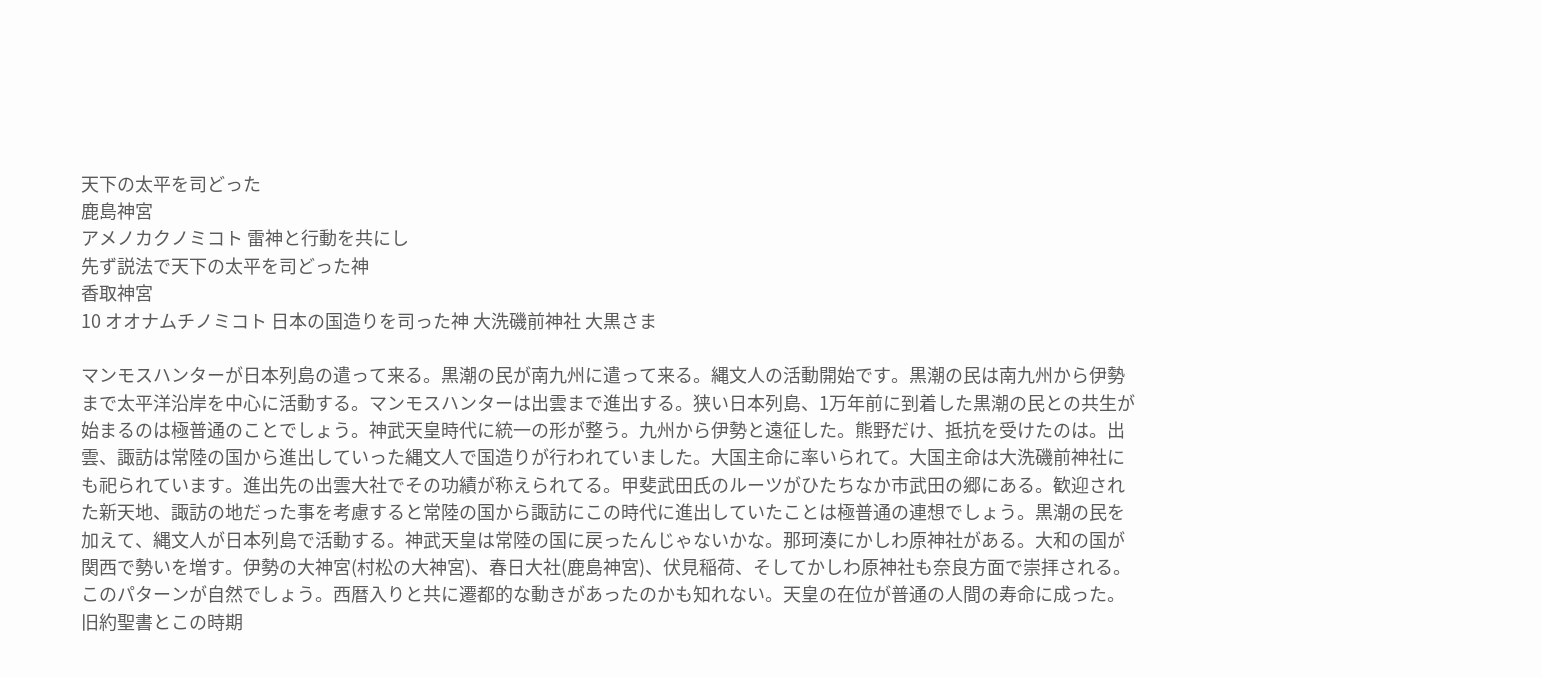天下の太平を司どった
鹿島神宮
アメノカクノミコト 雷神と行動を共にし
先ず説法で天下の太平を司どった神
香取神宮
10 オオナムチノミコト 日本の国造りを司った神 大洗磯前神社 大黒さま

マンモスハンターが日本列島の遣って来る。黒潮の民が南九州に遣って来る。縄文人の活動開始です。黒潮の民は南九州から伊勢まで太平洋沿岸を中心に活動する。マンモスハンターは出雲まで進出する。狭い日本列島、1万年前に到着した黒潮の民との共生が始まるのは極普通のことでしょう。神武天皇時代に統一の形が整う。九州から伊勢と遠征した。熊野だけ、抵抗を受けたのは。出雲、諏訪は常陸の国から進出していった縄文人で国造りが行われていました。大国主命に率いられて。大国主命は大洗磯前神社にも祀られています。進出先の出雲大社でその功績が称えられてる。甲斐武田氏のルーツがひたちなか市武田の郷にある。歓迎された新天地、諏訪の地だった事を考慮すると常陸の国から諏訪にこの時代に進出していたことは極普通の連想でしょう。黒潮の民を加えて、縄文人が日本列島で活動する。神武天皇は常陸の国に戻ったんじゃないかな。那珂湊にかしわ原神社がある。大和の国が関西で勢いを増す。伊勢の大神宮(村松の大神宮)、春日大社(鹿島神宮)、伏見稲荷、そしてかしわ原神社も奈良方面で崇拝される。このパターンが自然でしょう。西暦入りと共に遷都的な動きがあったのかも知れない。天皇の在位が普通の人間の寿命に成った。旧約聖書とこの時期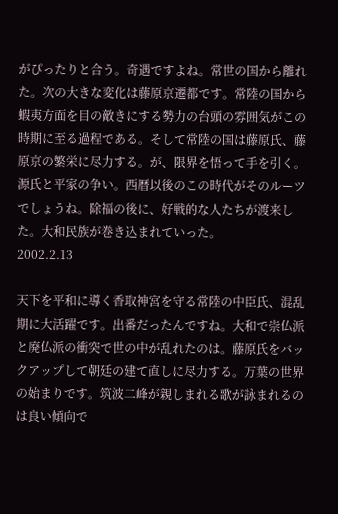がぴったりと合う。奇遇ですよね。常世の国から離れた。次の大きな変化は藤原京遷都です。常陸の国から蝦夷方面を目の敵きにする勢力の台頭の雰囲気がこの時期に至る過程である。そして常陸の国は藤原氏、藤原京の繁栄に尽力する。が、限界を悟って手を引く。源氏と平家の争い。西暦以後のこの時代がそのルーツでしょうね。除福の後に、好戦的な人たちが渡来した。大和民族が巻き込まれていった。
2002.2.13

天下を平和に導く香取神宮を守る常陸の中臣氏、混乱期に大活躍です。出番だったんですね。大和で崇仏派と廃仏派の衝突で世の中が乱れたのは。藤原氏をバックアップして朝廷の建て直しに尽力する。万葉の世界の始まりです。筑波二峰が親しまれる歌が詠まれるのは良い傾向で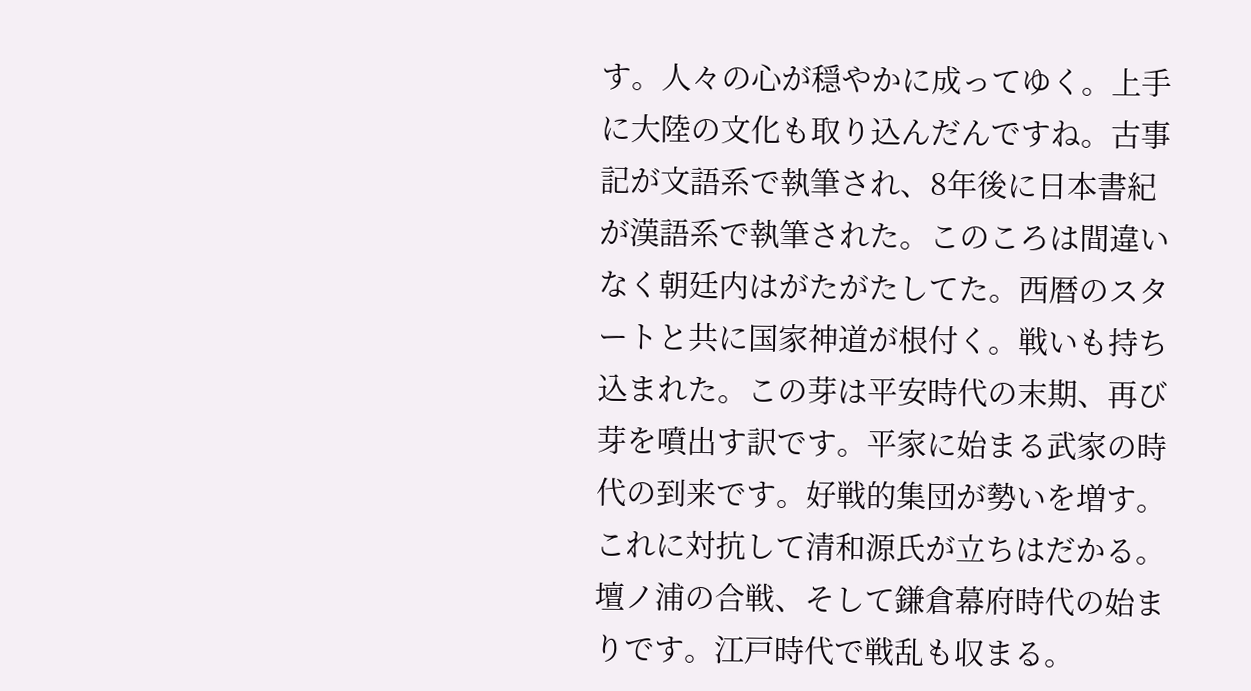す。人々の心が穏やかに成ってゆく。上手に大陸の文化も取り込んだんですね。古事記が文語系で執筆され、8年後に日本書紀が漢語系で執筆された。このころは間違いなく朝廷内はがたがたしてた。西暦のスタートと共に国家神道が根付く。戦いも持ち込まれた。この芽は平安時代の末期、再び芽を噴出す訳です。平家に始まる武家の時代の到来です。好戦的集団が勢いを増す。これに対抗して清和源氏が立ちはだかる。壇ノ浦の合戦、そして鎌倉幕府時代の始まりです。江戸時代で戦乱も収まる。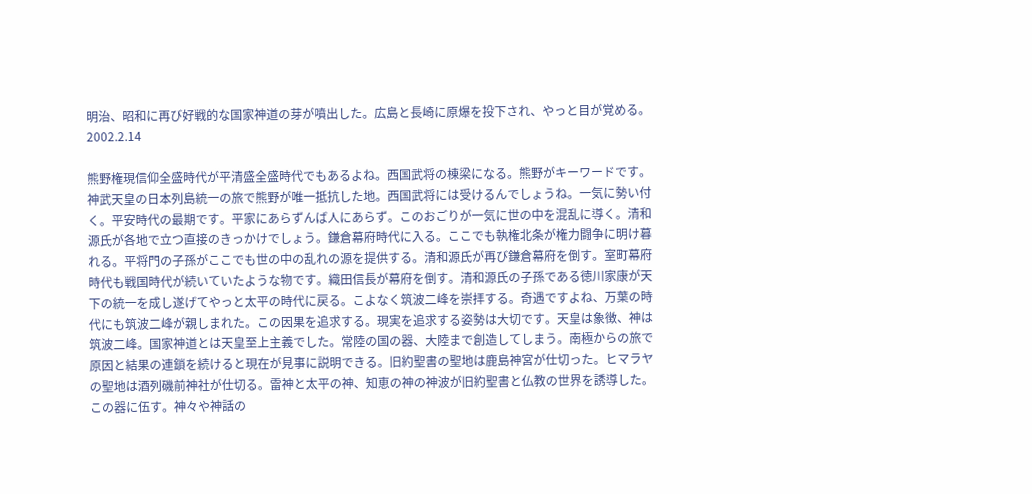明治、昭和に再び好戦的な国家神道の芽が噴出した。広島と長崎に原爆を投下され、やっと目が覚める。
2002.2.14

熊野権現信仰全盛時代が平清盛全盛時代でもあるよね。西国武将の棟梁になる。熊野がキーワードです。神武天皇の日本列島統一の旅で熊野が唯一抵抗した地。西国武将には受けるんでしょうね。一気に勢い付く。平安時代の最期です。平家にあらずんば人にあらず。このおごりが一気に世の中を混乱に導く。清和源氏が各地で立つ直接のきっかけでしょう。鎌倉幕府時代に入る。ここでも執権北条が権力闘争に明け暮れる。平将門の子孫がここでも世の中の乱れの源を提供する。清和源氏が再び鎌倉幕府を倒す。室町幕府時代も戦国時代が続いていたような物です。織田信長が幕府を倒す。清和源氏の子孫である徳川家康が天下の統一を成し遂げてやっと太平の時代に戻る。こよなく筑波二峰を崇拝する。奇遇ですよね、万葉の時代にも筑波二峰が親しまれた。この因果を追求する。現実を追求する姿勢は大切です。天皇は象徴、神は筑波二峰。国家神道とは天皇至上主義でした。常陸の国の器、大陸まで創造してしまう。南極からの旅で原因と結果の連鎖を続けると現在が見事に説明できる。旧約聖書の聖地は鹿島神宮が仕切った。ヒマラヤの聖地は酒列磯前神社が仕切る。雷神と太平の神、知恵の神の神波が旧約聖書と仏教の世界を誘導した。この器に伍す。神々や神話の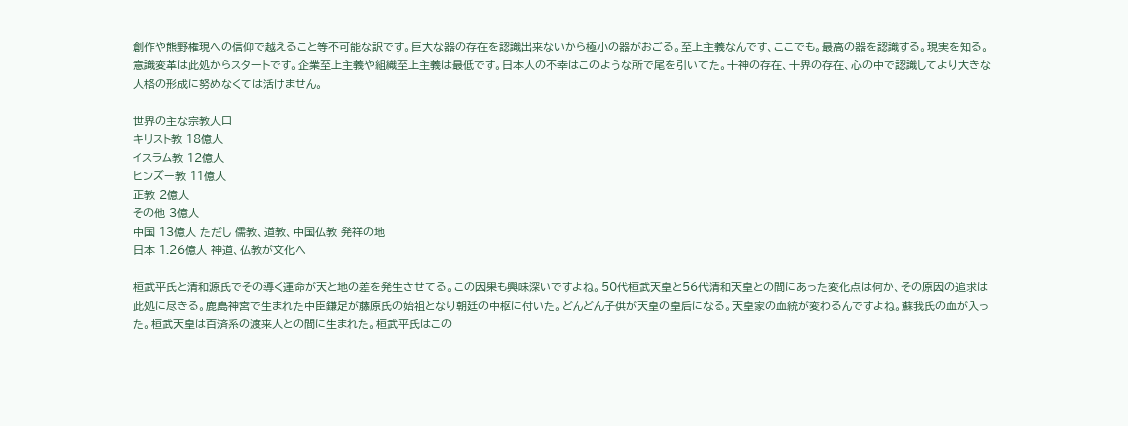創作や熊野権現への信仰で越えること等不可能な訳です。巨大な器の存在を認識出来ないから極小の器がおごる。至上主義なんです、ここでも。最高の器を認識する。現実を知る。意識変革は此処からスタートです。企業至上主義や組織至上主義は最低です。日本人の不幸はこのような所で尾を引いてた。十神の存在、十界の存在、心の中で認識してより大きな人格の形成に努めなくては活けません。

世界の主な宗教人口
キリスト教 18億人
イスラム教 12億人
ヒンズー教 11億人
正教 2億人
その他 3億人
中国 13億人 ただし 儒教、道教、中国仏教 発祥の地
日本 1.26億人 神道、仏教が文化へ

桓武平氏と清和源氏でその導く運命が天と地の差を発生させてる。この因果も興味深いですよね。50代桓武天皇と56代清和天皇との間にあった変化点は何か、その原因の追求は此処に尽きる。鹿島神宮で生まれた中臣鎌足が藤原氏の始祖となり朝廷の中枢に付いた。どんどん子供が天皇の皇后になる。天皇家の血統が変わるんですよね。蘇我氏の血が入った。桓武天皇は百済系の渡来人との間に生まれた。桓武平氏はこの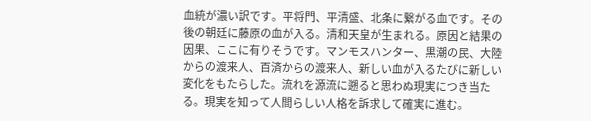血統が濃い訳です。平将門、平清盛、北条に繋がる血です。その後の朝廷に藤原の血が入る。清和天皇が生まれる。原因と結果の因果、ここに有りそうです。マンモスハンター、黒潮の民、大陸からの渡来人、百済からの渡来人、新しい血が入るたびに新しい変化をもたらした。流れを源流に遡ると思わぬ現実につき当たる。現実を知って人間らしい人格を訴求して確実に進む。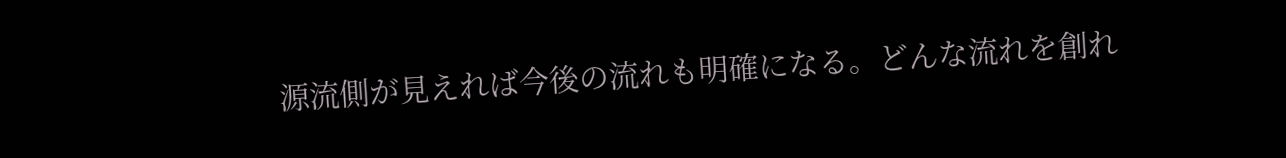源流側が見えれば今後の流れも明確になる。どんな流れを創れ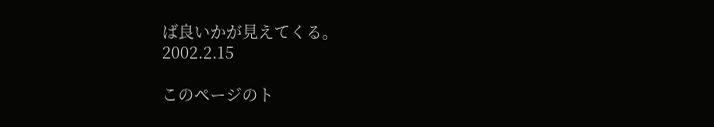ば良いかが見えてくる。
2002.2.15

このページのト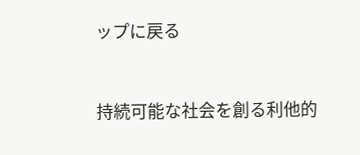ップに戻る


持続可能な社会を創る利他的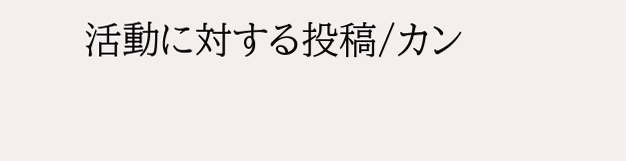活動に対する投稿/カン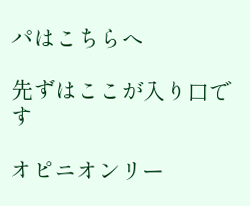パはこちらへ

先ずはここが入り口です

オピニオンリー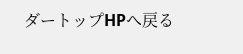ダートップHPへ戻る